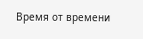Время от времени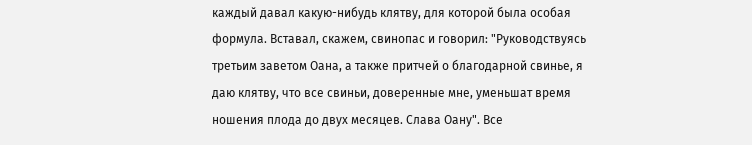каждый давал какую-нибудь клятву, для которой была особая формула. Вставал, скажем, свинопас и говорил: "Руководствуясь третьим заветом Оана, а также притчей о благодарной свинье, я даю клятву, что все свиньи, доверенные мне, уменьшат время ношения плода до двух месяцев. Слава Оану". Все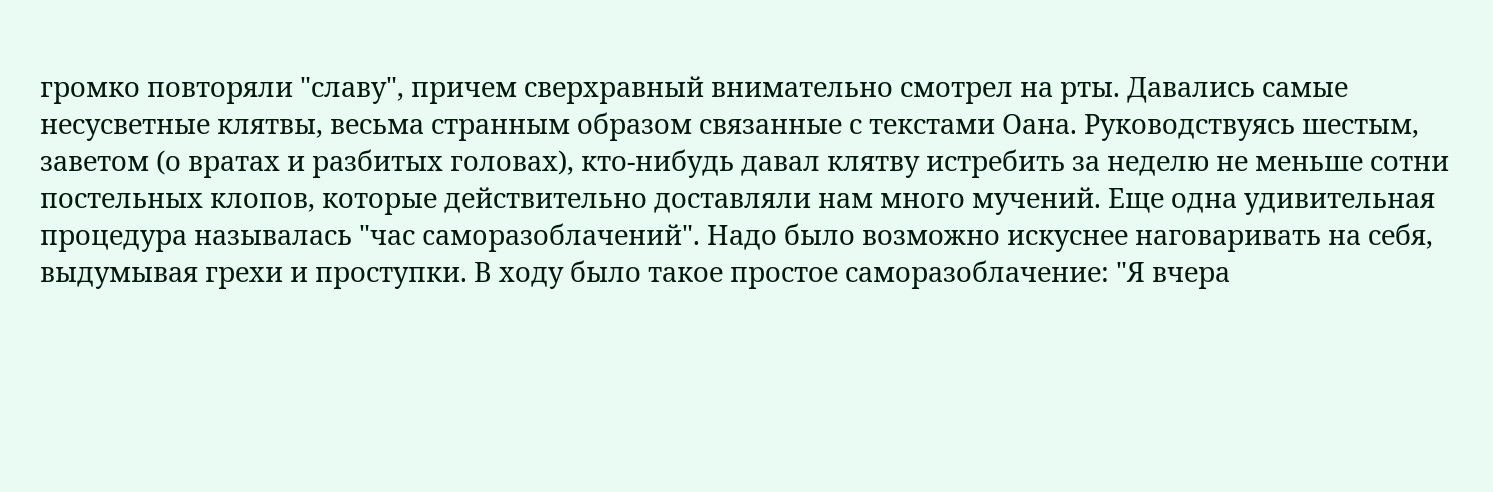громко повторяли "славу", причем сверхравный внимательно смотрел на рты. Давались самые несусветные клятвы, весьма странным образом связанные с текстами Оана. Руководствуясь шестым, заветом (о вратах и разбитых головах), кто-нибудь давал клятву истребить за неделю не меньше сотни постельных клопов, которые действительно доставляли нам много мучений. Еще одна удивительная процедура называлась "час caмoразоблачений". Надо было возможно искуснее наговаривать на себя, выдумывая грехи и проступки. В ходу было такое простое саморазоблачение: "Я вчера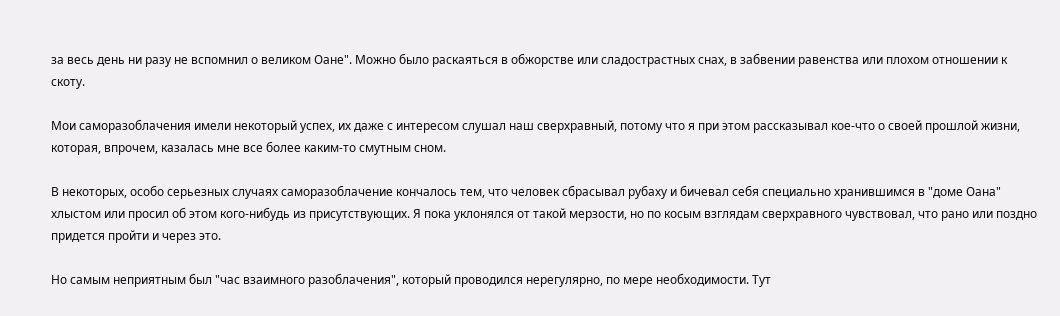за весь день ни разу не вспомнил о великом Оане". Можно было раскаяться в обжорстве или сладострастных снах, в забвении равенства или плохом отношении к скотy.

Мои саморазоблачения имели некоторый успех, их даже с интересом слушал наш сверхравный, потому что я при этом рассказывал кое-что о своей прошлой жизни, которая, впрочем, казалась мне все более каким-то смутным сном.

В некоторых, особо серьезных случаях саморазоблачение кончалось тем, что человек сбрасывал рубаху и бичевал себя специально хранившимся в "доме Оана" хлыстом или просил об этом кого-нибудь из присутствующих. Я пока уклонялся от такой мерзости, но по косым взглядам сверхравного чувствовал, что рано или поздно придется пройти и через это.

Но самым неприятным был "час взаимного разоблачения", который проводился нерегулярно, по мере необходимости. Тут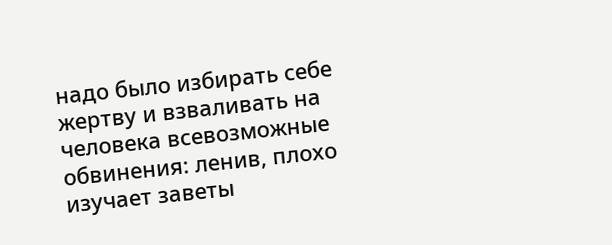надо было избирать себе жертву и взваливать на человека всевозможные обвинения: ленив, плохо изучает заветы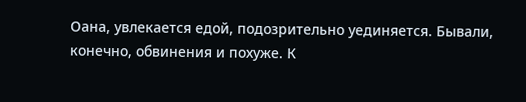Оана, увлекается едой, подозрительно уединяется. Бывали, конечно, обвинения и похуже. К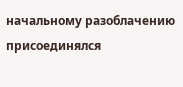начальному разоблачению присоединялся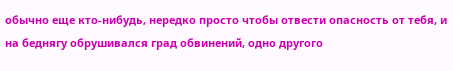обычно еще кто-нибудь, нередко просто чтобы отвести опасность от тебя, и на беднягу обрушивался град обвинений, одно другого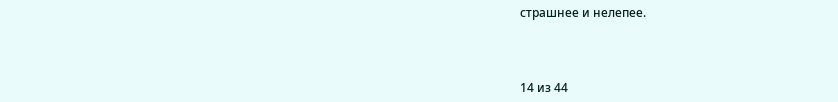страшнее и нелепее.



14 из 44